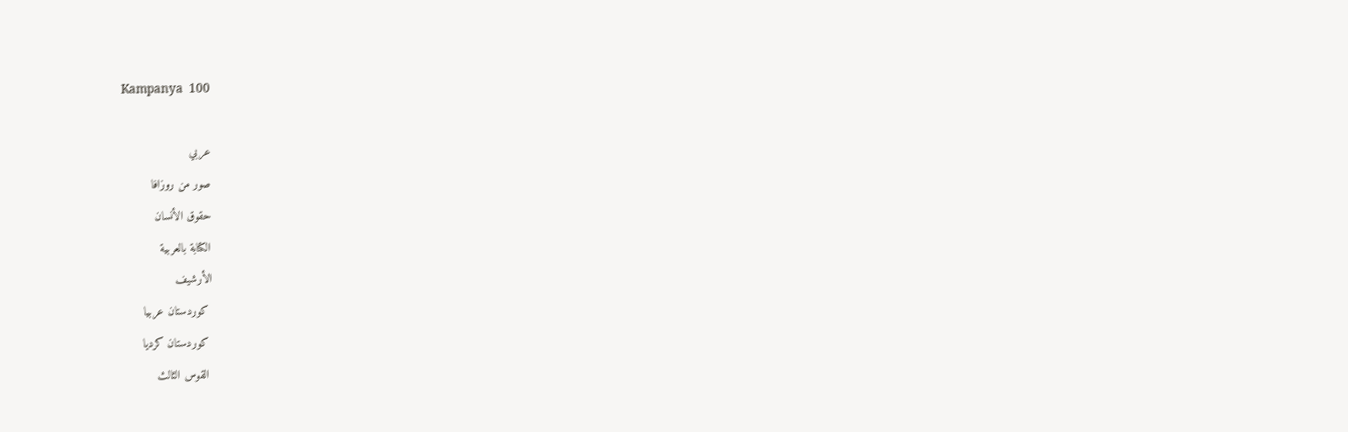Kampanya  100

عربي
صور من روزافا
حقوق الأنسان
الكتابة بالعربية
الأرشيف
 كوردستان عربيا
 كوردستان كرديا
 القوس الثالث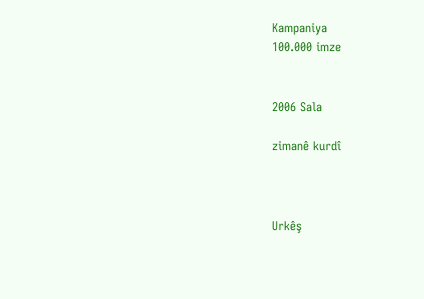Kampaniya
100.000 imze


2006 Sala

zimanê kurdî



Urkêş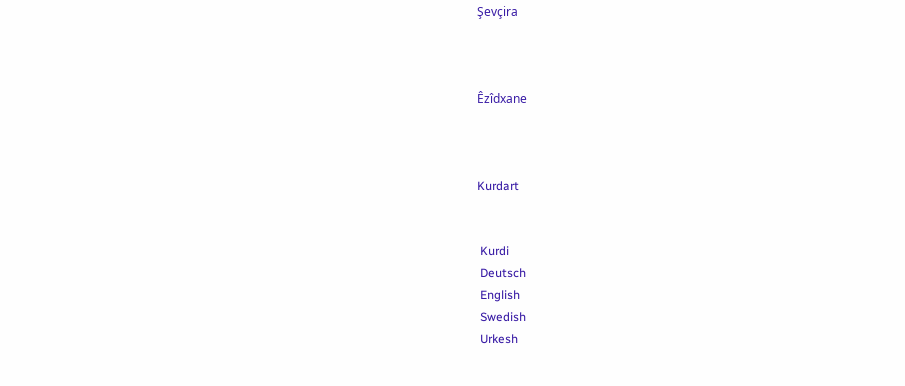Şevçira



Êzîdxane



Kurdart


 Kurdi
 Deutsch
 English
 Swedish
 Urkesh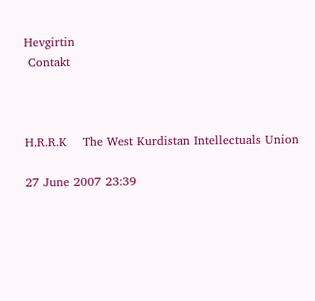Hevgirtin
 Contakt



H.R.R.K    The West Kurdistan Intellectuals Union

27 June 2007 23:39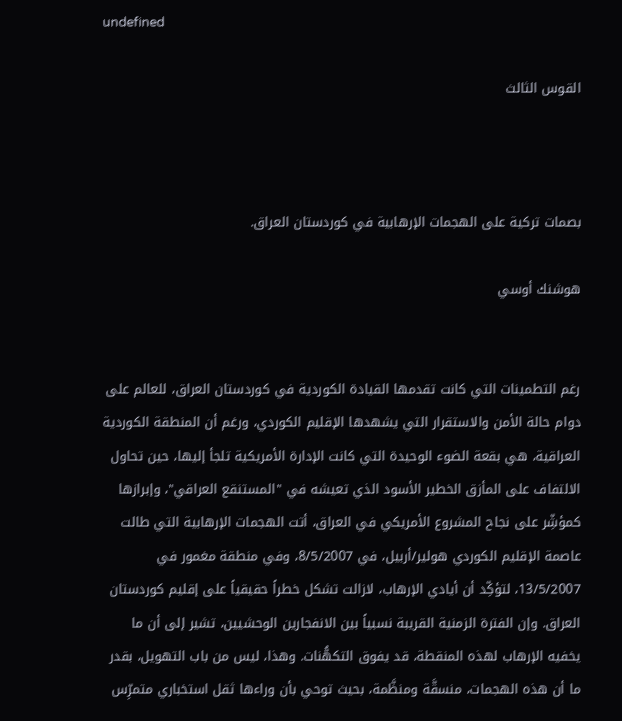undefined

القوس الثالث



بصمات تركية على الهجمات الإرهابية في كوردستان العراق.

هوشنك أوسي


رغم التطمينات التي كانت تقدمها القيادة الكوردية في كوردستان العراق، للعالم على دوام حالة الأمن والاستقرار التي يشهدها الإقليم الكوردي، ورغم أن المنطقة الكوردية العراقية، هي بقعة الضوء الوحيدة التي كانت الإدارة الأمريكية تلجأ إليها، حين تحاول الالتفاف على المأزق الخطير الأسود الذي تعيشه في "المستنقع العراقي"، وإبرازها كمؤشِّر على نجاح المشروع الأمريكي في العراق، أتت الهجمات الإرهابية التي طالت عاصمة الإقليم الكوردي هولير/أربيل، في 8/5/2007، وفي منطقة مغمور في 13/5/2007، لتؤكِّد أن أيادي الإرهاب، لازالت تشكل خطراً حقيقياً على إقليم كوردستان العراق. وإن الفترة الزمنية القريبة نسبياً بين الانفجارين الوحشيين، تشير إلى أن ما يخفيه الإرهاب لهذه المنقطة، قد يفوق التكهُّنات. وهذا، ليس من باب التهويل، بقدر ما أن هذه الهجمات، منسقَّة ومنظَّمة، بحيث توحي بأن وراءها ثقل استخباري متمرِّس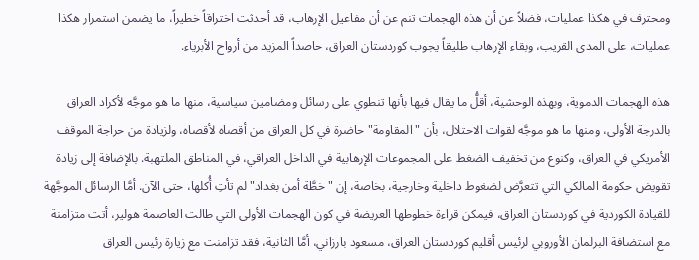ومحترف في هكذا عمليات، فضلاً عن أن هذه الهجمات تنم عن أن مفاعيل الإرهاب، قد أحدثت اختراقاً خطيراً، ما يضمن استمرار هكذا عمليات، على المدى القريب، وبقاء الإرهاب طليقاً يجوب كوردستان العراق، حاصداً المزيد من أرواح الأبرياء.

هذه الهجمات الدموية، وبهذه الوحشية، أقلُّ ما يقال فيها بأنها تنطوي على رسائل ومضامين سياسية، منها ما هو موجَّه لأكراد العراق بالدرجة الأولى، ومنها ما هو موجَّه لقوات الاحتلال، بأن "المقاومة" حاضرة في كل العراق من أقصاه لأقصاه، ولزيادة من حراجة الموقف الأمريكي في العراق، وكنوع من تخفيف الضغط على المجموعات الإرهابية في الداخل العراقي، في المناطق الملتهبة. بالإضافة إلى زيادة تقويض حكومة المالكي التي تتعرَّض لضغوط داخلية وخارجية، بخاصة، إن "خطَّة أمن بغداد" لم تأتِ أُكلها، حتى الآن. أمَّا الرسائل الموجَّهة للقيادة الكوردية في كوردستان العراق، فيمكن قراءة خطوطها العريضة في كون الهجمات الأولى التي طالت العاصمة هولير، أتت متزامنة مع استضافة البرلمان الأوروبي لرئيس أقليم كوردستان العراق، مسعود بارزاني، أمَّا الثانية، فقد تزامنت مع زيارة رئيس العراق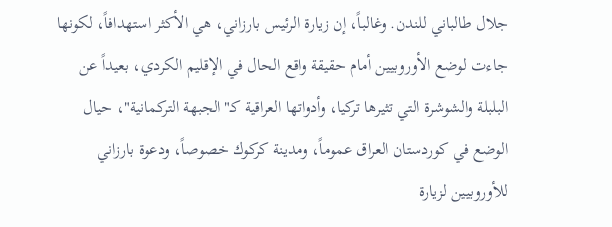جلال طالباني للندن. وغالباً، إن زيارة الرئيس بارزاني، هي الأكثر استهدافاً، لكونها جاءت لوضع الأوروبيين أمام حقيقة واقع الحال في الإقليم الكردي، بعيداً عن البلبلة والشوشرة التي تثيرها تركيا، وأدواتها العراقية كـ"الجبهة التركمانية"، حيال الوضع في كوردستان العراق عموماً، ومدينة كركوك خصوصاً، ودعوة بارزاني للأوروبيين لزيارة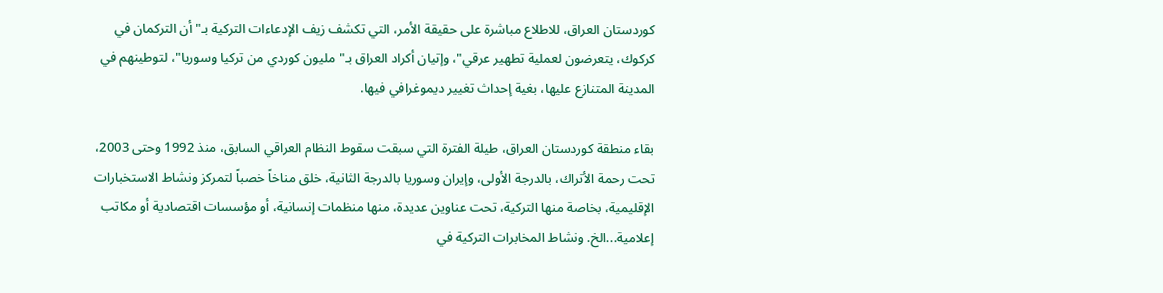كوردستان العراق، للاطلاع مباشرة على حقيقة الأمر، التي تكشف زيف الإدعاءات التركية بـ"أن التركمان في كركوك، يتعرضون لعملية تطهير عرقي"، وإتيان أكراد العراق بـ"مليون كوردي من تركيا وسوريا"، لتوطينهم في المدينة المتنازع عليها، بغية إحداث تغيير ديموغرافي فيها.

بقاء منطقة كوردستان العراق، طيلة الفترة التي سبقت سقوط النظام العراقي السابق، منذ 1992 وحتى 2003، تحت رحمة الأتراك، بالدرجة الأولى، وإيران وسوريا بالدرجة الثانية، خلق مناخاً خصباً لتمركز ونشاط الاستخبارات الإقليمية، بخاصة منها التركية، تحت عناوين عديدة، منها منظمات إنسانية، أو مؤسسات اقتصادية أو مكاتب إعلامية...الخ. ونشاط المخابرات التركية في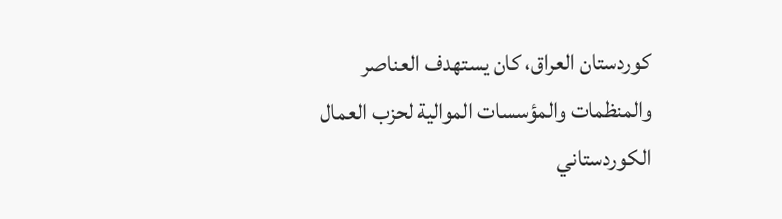كوردستان العراق، كان يستهدف العناصر والمنظمات والمؤسسات الموالية لحزب العمال الكوردستاني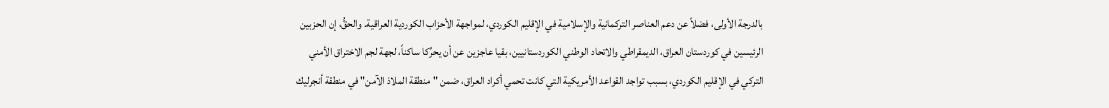بالدرجة الأولى، فضلاً عن دعم العناصر التركمانية والإسلامية في الإقليم الكوردي، لمواجهة الأحزاب الكوردية العراقية. والحقُّ، إن الحزبين الرئيسين في كوردستان العراق، الديمقراطي والاتحاد الوطني الكوردستانيين، بقيا عاجزين عن أن يحرِّكا ساكناً، لجهة لجم الاختراق الأمني التركي في الإقليم الكوردي، بسبب تواجد القواعد الأمريكية التي كانت تحمي أكراد العراق، ضمن "منطقة الملاذ الآمن" في منطقة أنجرليك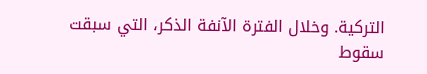التركية. وخلال الفترة الآنفة الذكر، التي سبقت سقوط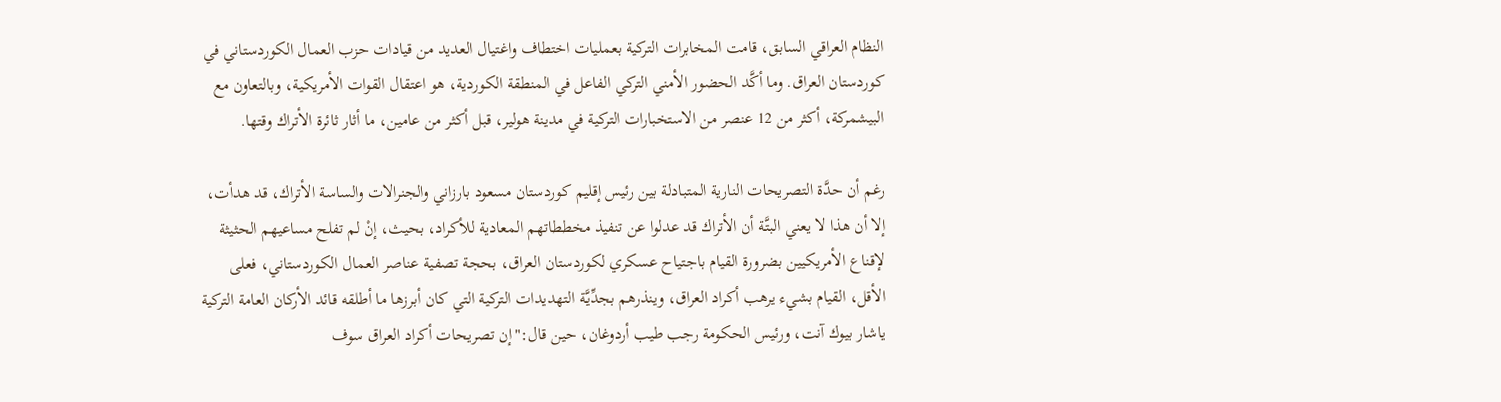النظام العراقي السابق، قامت المخابرات التركية بعمليات اختطاف واغتيال العديد من قيادات حزب العمال الكوردستاني في كوردستان العراق. وما أكَّد الحضور الأمني التركي الفاعل في المنطقة الكوردية، هو اعتقال القوات الأمريكية، وبالتعاون مع البيشمركة، أكثر من 12 عنصر من الاستخبارات التركية في مدينة هولير، قبل أكثر من عامين، ما أثار ثائرة الأتراك وقتها.

رغم أن حدَّة التصريحات النارية المتبادلة بين رئيس إقليم كوردستان مسعود بارزاني والجنرالات والساسة الأتراك، قد هدأت، إلا أن هذا لا يعني البتَّة أن الأتراك قد عدلوا عن تنفيذ مخططاتهم المعادية للأكراد، بحيث، إنْ لم تفلح مساعيهم الحثيثة لإقناع الأمريكيين بضرورة القيام باجتياح عسكري لكوردستان العراق، بحجة تصفية عناصر العمال الكوردستاني، فعلى الأقل، القيام بشيء يرهب أكراد العراق، وينذرهم بجدِّيَّة التهديدات التركية التي كان أبرزها ما أطلقه قائد الأركان العامة التركية ياشار بيوك آنت، ورئيس الحكومة رجب طيب أردوغان، حين قال:"إن تصريحات أكراد العراق سوف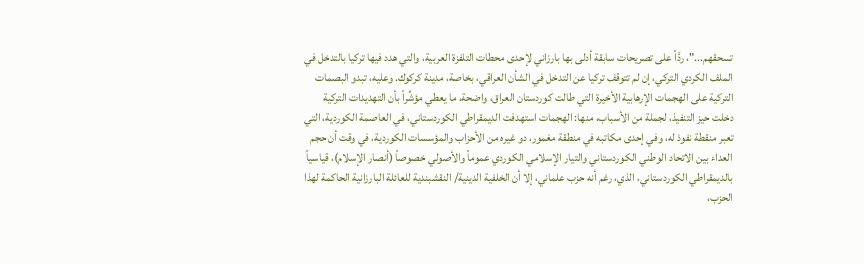تسحقهم..."، ردَّاً على تصريحات سابقة أدلى بها بارزاني لإحدى محطات التلفزة العربية، والتي هدد فيها تركيا بالتدخل في الملف الكردي التركي، إن لم تتوقف تركيا عن التدخل في الشأن العراقي، بخاصة، مدينة كركوك. وعليه، تبدو البصمات التركية على الهجمات الإرهابية الأخيرة التي طالت كوردستان العراق، واضحة، ما يعطي مؤشِّراً بأن التهديدات التركية دخلت حيز التنفيذ، لجملة من الأسباب، منها: الهجمات استهدفت الديمقراطي الكوردستاني، في العاصمة الكوردية، التي تعبر منقطة نفوذ له، وفي إحدى مكاتبه في منطقة مغمور، دو غيره من الأحزاب والمؤسسات الكوردية، في وقت أن حجم العداء بين الاتحاد الوطني الكوردستاني والتيار الإسلامي الكوردي عموماً والأصولي خصوصاً (أنصار الإسلام)، قياسياً بالديمقراطي الكوردستاني، الذي، رغم أنه حزب علماني، إلا أن الخلفية الدينية/ النقشبندية للعائلة البارزانية الحاكمة لهذا الحزب،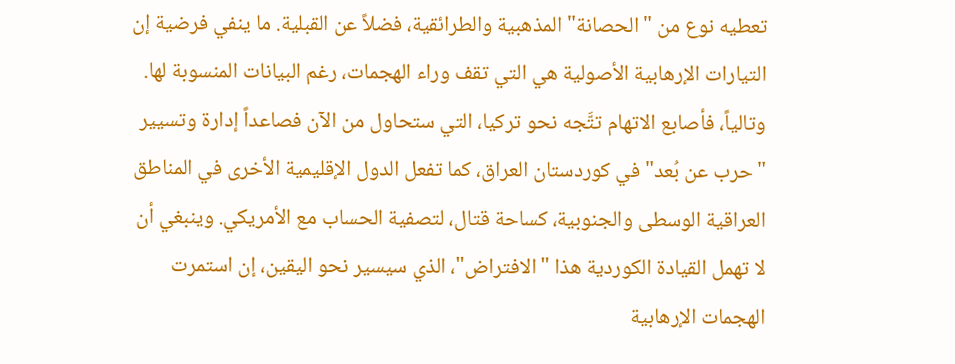تعطيه نوع من "الحصانة" المذهبية والطرائقية، فضلاً عن القبلية. ما ينفي فرضية إن التيارات الإرهابية الأصولية هي التي تقف وراء الهجمات، رغم البيانات المنسوبة لها.
وتالياً، فأصابع الاتهام تتَّجه نحو تركيا، التي ستحاول من الآن فصاعداً إدارة وتسيير "حرب عن بُعد" في كوردستان العراق، كما تفعل الدول الإقليمية الأخرى في المناطق العراقية الوسطى والجنوبية، كساحة قتال، لتصفية الحساب مع الأمريكي. وينبغي أن لا تهمل القيادة الكوردية هذا "الافتراض"، الذي سيسير نحو اليقين، إن استمرت الهجمات الإرهابية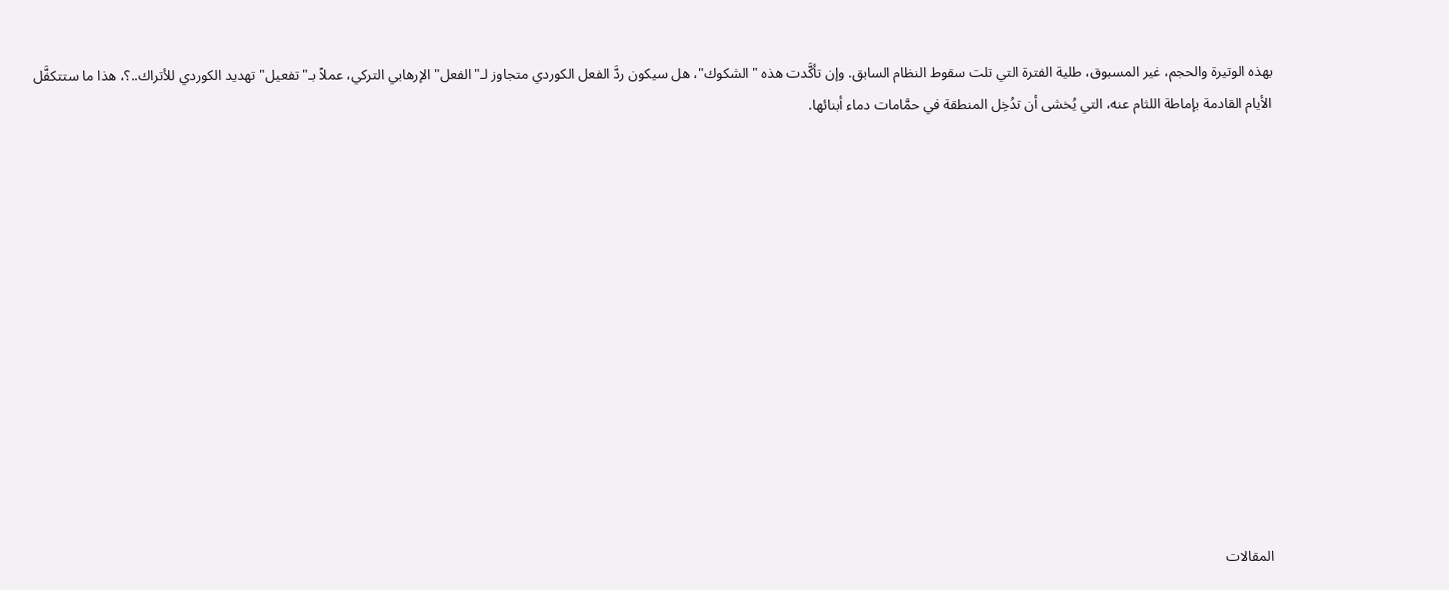بهذه الوتيرة والحجم، غير المسبوق، طلية الفترة التي تلت سقوط النظام السابق. وإن تأكَّدت هذه "الشكوك"، هل سيكون ردَّ الفعل الكوردي متجاوز لـ"الفعل" الإرهابي التركي، عملاً بـ"تفعيل" تهديد الكوردي للأتراك..؟، هذا ما ستتكفَّل الأيام القادمة بإماطة اللثام عنه، التي يُخشى أن تدُخِل المنطقة في حمَّامات دماء أبنائها.













المقالات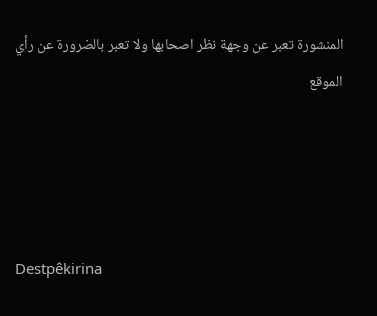المنشورة تعبر عن وجهة نظر اصحابها ولا تعبر بالضرورة عن رأي الموقع




Destpêkirina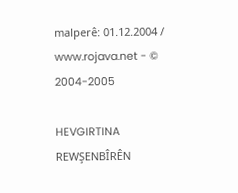malperê: 01.12.2004 / www.rojava.net - © 2004-2005

HEVGIRTINA REWŞENBÎRÊN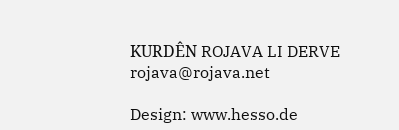KURDÊN ROJAVA LI DERVE
rojava@rojava.net

Design: www.hesso.de